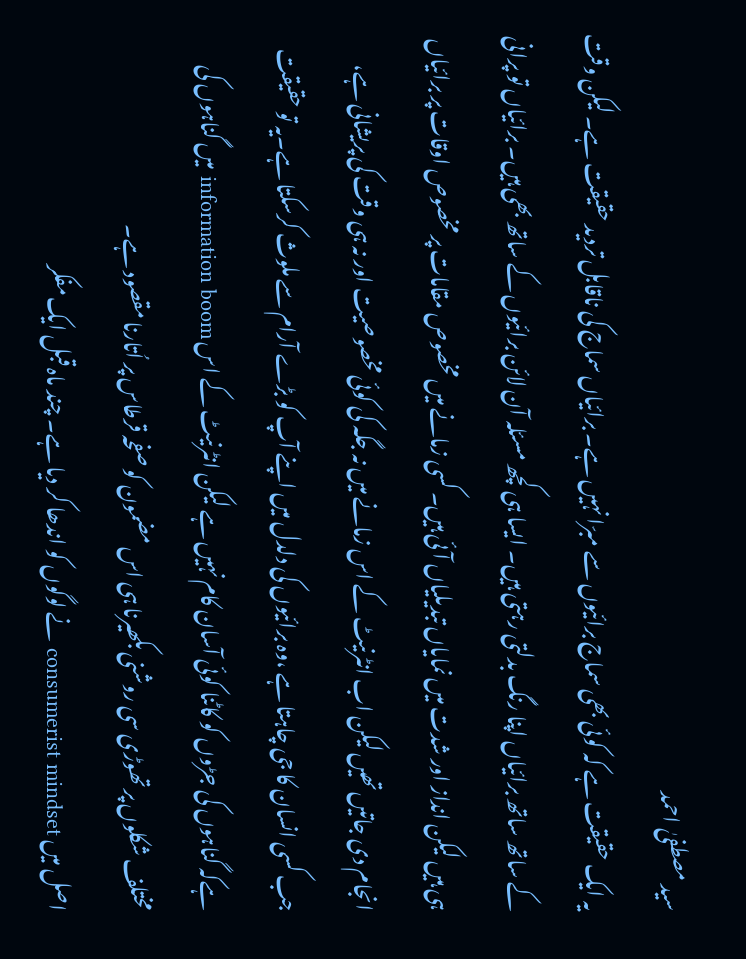سید مصطفیٰ احمد
یہ ایک حقیقت ہے کہ کوئی بھی سماج برائیوں سے مبرّا نہیں ہے۔ برائیاں سماج کی ناقابل تردید حقیقت ہے۔ لیکن وقت کے ساتھ ساتھ برائیاں اپنا رنگ بدلتی رہتی ہیں۔ ایسا ہی کچھ مسئلہ آن لائن برائیوں کے ساتھ بھی ہیں۔ برائیاں تو پرانی ہی ہیں لیکن انداز اور شدت میں نمایاں تبدیلیاں آئی ہیں۔ کسی زمانے میں مخصوص مقامات پر مخصوص اوقات پر برائیاں انجام دی جاتیں تھیں لیکن اب انٹرنیٹ کے اس زمانے میں نہ جگہ کی کوئی مخصوصیت اور نہ ہی وقت کی پریشانی ہے، جب کسی انسان کا جی چاہتا ہے ،وہ برائیوں کی دلدل میں اپنے آپ کو بڑے آرام سے ملوث کرسکتا ہے۔یہ تو حقیقت ہےکہ گناہوں کی جڑوں کو کاٹنا کوئی آسان کام نہیں ہے لیکن انٹرنیٹ کے اس information boom میں گناہوں کی مختلف شکلوں پر تھوڑی سی روشنی بکھیرنا ہی اس مضمون کو صفحہ قرطاس پر اُتارنا مقصود ہے۔
اصل میں consumerist mindset نے لوگوں کو اندھا کر دیا ہے۔ چند ماہ قبل ایک مفکر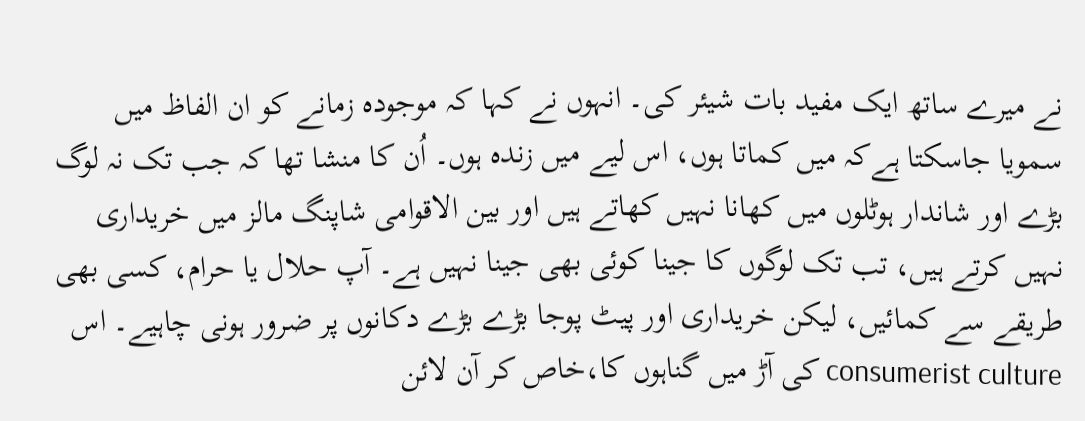نے میرے ساتھ ایک مفید بات شیئر کی۔ انہوں نے کہا کہ موجودہ زمانے کو ان الفاظ میں سمویا جاسکتا ہےکہ میں کماتا ہوں، اس لیے میں زندہ ہوں۔ اُن کا منشا تھا کہ جب تک نہ لوگ بڑے اور شاندار ہوٹلوں میں کھانا نہیں کھاتے ہیں اور بین الاقوامی شاپنگ مالز میں خریداری نہیں کرتے ہیں، تب تک لوگوں کا جینا کوئی بھی جینا نہیں ہے۔ آپ حلال یا حرام، کسی بھی طریقے سے کمائیں، لیکن خریداری اور پیٹ پوجا بڑے بڑے دکانوں پر ضرور ہونی چاہیے۔ اس consumerist culture کی آڑ میں گناہوں کا،خاص کر آن لائن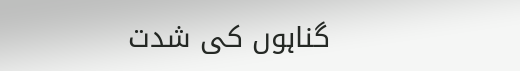گناہوں کی شدت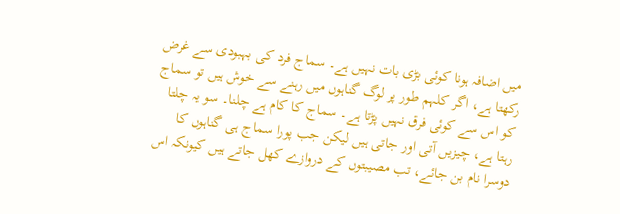میں اضافہ ہونا کوئی بڑی بات نہیں ہے۔ سماج فرد کی بہبودی سے غرض رکھتا ہے، اگر کلہم طور پر لوگ گناہوں میں رہنے سے خوش ہیں تو سماج کو اس سے کوئی فرق نہیں پڑتا ہے۔ سماج کا کام ہے چلنا۔ سو یہ چلتا رہتا ہے، چیزیں آتی اور جاتی ہیں لیکن جب پورا سماج ہی گناہوں کا دوسرا نام بن جائے، تب مصیبتوں کے دروازے کھل جاتے ہیں کیونکہ اس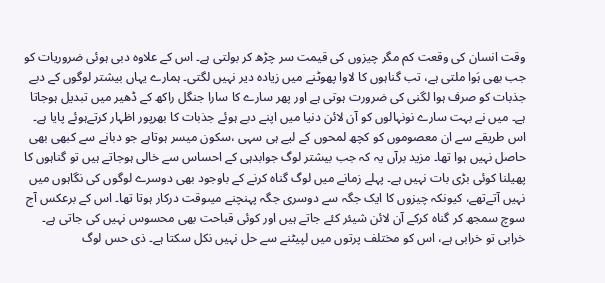وقت انسان کی وقعت کم مگر چیزوں کی قیمت سر چڑھ کر بولتی ہے۔ اس کے علاوہ دبی ہوئی ضروریات کو جب بھی ہَوا ملتی ہے، تب گناہوں کا لاوا پھوٹنے میں زیادہ دیر نہیں لگتی۔ ہمارے یہاں بیشتر لوگوں کے دبے جذبات کو صرف ہوا لگنی کی ضرورت ہوتی ہے اور پھر سارے کا سارا جنگل راکھ کے ڈھیر میں تبدیل ہوجاتا ہے۔ میں نے بہت سارے نونہالوں کو آن لائن دنیا میں اپنے دبے ہوئے جذبات کا بھرپور اظہار کرتےہوئے پایا ہے۔ اس طریقے سے ان معصوموں کو کچھ لمحوں کے لیے ہی سہی ،سکون میسر ہوتاہے جو دبانے سے کبھی بھی حاصل نہیں ہوا تھا۔ مزید برآں یہ کہ جب بیشتر لوگ جوابدہی کے احساس سے خالی ہوجاتے ہیں تو گناہوں کا پھیلنا کوئی بڑی بات نہیں ہے۔ پہلے زمانے میں لوگ گناہ کرنے کے باوجود بھی دوسرے لوگوں کی نگاہوں میں نہیں آتےتھے، کیونکہ چیزوں کا ایک جگہ سے دوسری جگہ پہنچنے میںوقت درکار ہوتا تھا۔ اس کے برعکس آج سوچ سمجھ کر گناہ کرکے آن لائن شیئر کئے جاتے ہیں اور کوئی قباحت بھی محسوس نہیں کی جاتی ہے۔
خرابی تو خرابی ہے، اس کو مختلف پرتوں میں لپیٹنے سے حل نہیں نکل سکتا ہے۔ ذی حس لوگ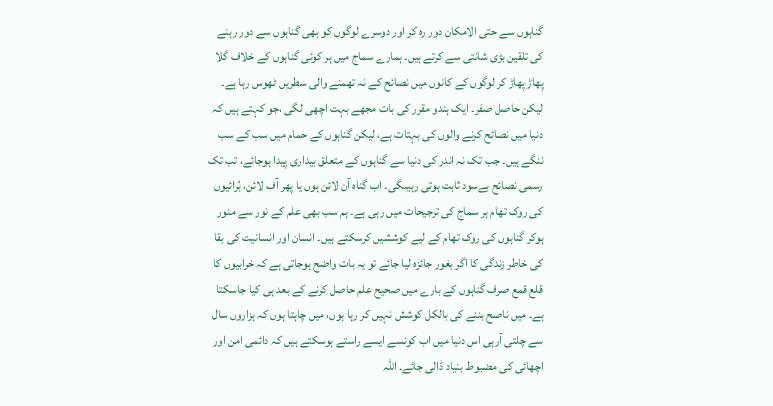گناہوں سے حتی الامکان دور رہ کر اور دوسرے لوگوں کو بھی گناہوں سے دور رہنے کی تلقین بڑی شانتی سے کرتے ہیں۔ ہمارے سماج میں ہر کوئی گناہوں کے خلاف گلا پھاڑ پھاڑ کر لوگوں کے کانوں میں نصائح کے نہ تھمنے والی سطریں ٹھوس رہا ہے۔ لیکن حاصل صفر۔ ایک ہندو مقرر کی بات مجھے بہت اچھی لگی ،جو کہتے ہیں کہ دنیا میں نصائح کرنے والوں کی بہتات ہے، لیکن گناہوں کے حمام میں سب کے سب ننگے ہیں۔ جب تک نہ اندر کی دنیا سے گناہوں کے متعلق بیداری پیدا ہوجائے، تب تک رسمی نصائح بےسود ثابت ہوتی رہیںگی۔ اب گناہ آن لائن ہوں یا پھر آف لائن، بُرائیوں کی روک تھام ہر سماج کی ترجیحات میں رہی ہے۔ ہم سب بھی علم کے نور سے منور ہوکر گناہوں کی روک تھام کے لیے کوششیں کرسکتے ہیں۔ انسان اور انسانیت کی بقا کی خاطر زندگی کا اگر بغور جائزہ لیا جائے تو یہ بات واضح ہوجاتی ہے کہ خرابیوں کا قلع قمع صرف گناہوں کے بارے میں صحیح علم حاصل کرنے کے بعد ہی کیا جاسکتا ہے۔ میں ناصح بننے کی بالکل کوشش نہیں کر رہا ہوں، میں چاہتا ہوں کہ ہزاروں سال سے چلتی آرہی اس دنیا میں اب کونسے ایسے راستے ہوسکتے ہیں کہ دائمی امن اور اچھائی کی مضبوط بنیاد ڈالی جائے۔ اللہ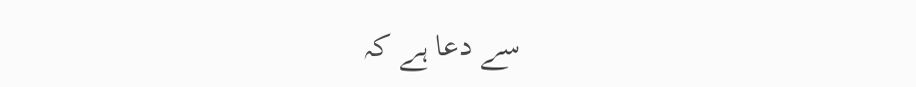سے دعا ہے کہ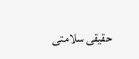حقیقی سلامتی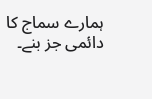ہمارے سماج کا دائمی جز بنے۔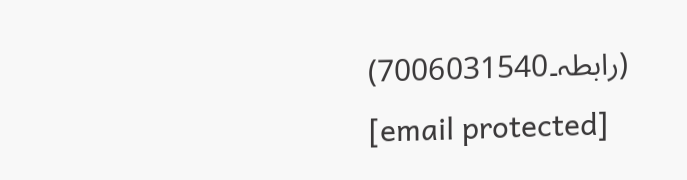(رابطہ۔7006031540)
[email protected]